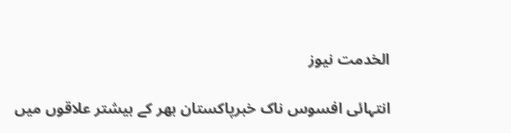الخدمت نیوز

انتہائی افسوس ناک خبرپاکستان بھر کے بیشتر علاقوں میں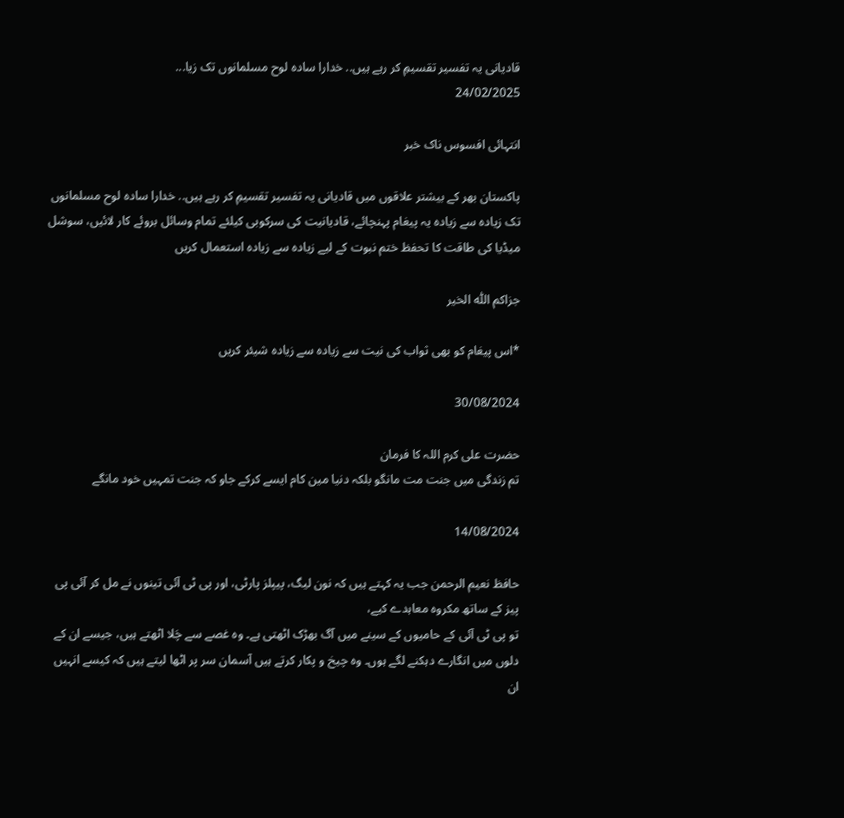قادیانی یہ تفسیر تقسیمِ کر رہے ہیں.. خدارا سادہ لوح مسلمانوں تک زیا...
24/02/2025

انتہائی افسوس ناک خبر

پاکستان بھر کے بیشتر علاقوں میں قادیانی یہ تفسیر تقسیمِ کر رہے ہیں.. خدارا سادہ لوح مسلمانوں تک زیادہ سے زیادہ یہ پیغام پہنچائے، قادیانیت کی سرکوبی کیلئے تمام وسائل بروئے کار لائیں، سوشل میڈیا کی طاقت کا تحفظ ختم نبوت کے لیے زیادہ سے زیادہ استعمال کریں

جزاکم اللّٰه الخیر

*اس پیغام کو بھی ثواب کی نیت سے زیادہ سے زیادہ شیئر کریں

30/08/2024

حضرت علی کرم اللہ کا فرمان
تم زندگی میں جنت مت مانگو بلکہ دنیا مین کام ایسے کرکے جاو کہ جنت تمہیں خود مانگے

14/08/2024

حافظ نعیم الرحمن جب یہ کہتے ہیں کہ نون لیگ، پیپلز پارٹی، اور پی ٹی آئی تینوں نے مل کر آئی پی پیز کے ساتھ مکروہ معاہدے کیے،
تو پی ٹی آئی کے حامیوں کے سینے میں آگ بھڑک اٹھتی ہے۔ وہ غصے سے چَلا اٹھتے ہیں، جیسے ان کے دلوں میں انگارے دہکنے لگے ہوں۔ وہ چیخ و پکار کرتے ہیں آسمان سر پر اٹھا لیتے ہیں کہ کیسے انہیں ان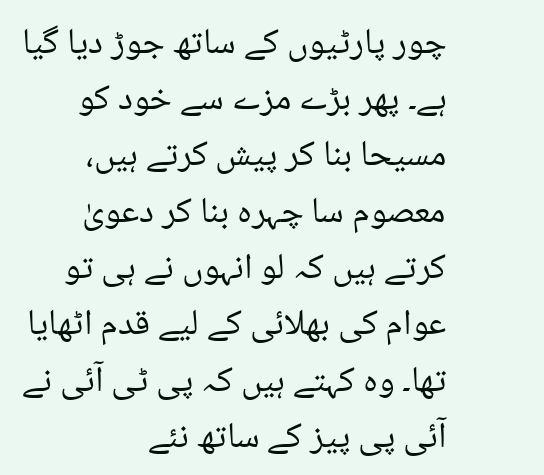چور پارٹیوں کے ساتھ جوڑ دیا گیا ہے۔ پھر بڑے مزے سے خود کو مسیحا بنا کر پیش کرتے ہیں، معصوم سا چہرہ بنا کر دعویٰ کرتے ہیں کہ لو انہوں نے ہی تو عوام کی بھلائی کے لیے قدم اٹھایا تھا۔ وہ کہتے ہیں کہ پی ٹی آئی نے آئی پی پیز کے ساتھ نئے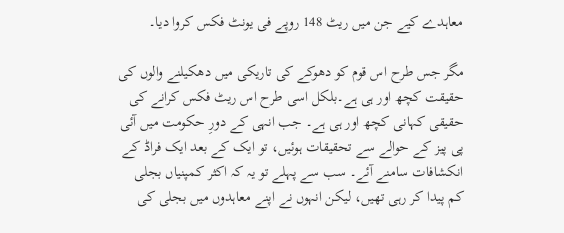معاہدے کیے جن میں ریٹ 148 روپے فی یونٹ فکس کروا دیا۔

مگر جس طرح اس قوم کو دھوکے کی تاریکی میں دھکیلنے والوں کی حقیقت کچھ اور ہی ہے۔بلکل اسی طرح اس ریٹ فکس کرانے کی حقیقی کہانی کچھ اور ہی ہے۔ جب انہی کے دورِ حکومت میں آئی پی پیز کے حوالے سے تحقیقات ہوئیں، تو ایک کے بعد ایک فراڈ کے انکشافات سامنے آئے۔ سب سے پہلے تو یہ کہ اکثر کمپنیاں بجلی کم پیدا کر رہی تھیں، لیکن انہوں نے اپنے معاہدوں میں بجلی کی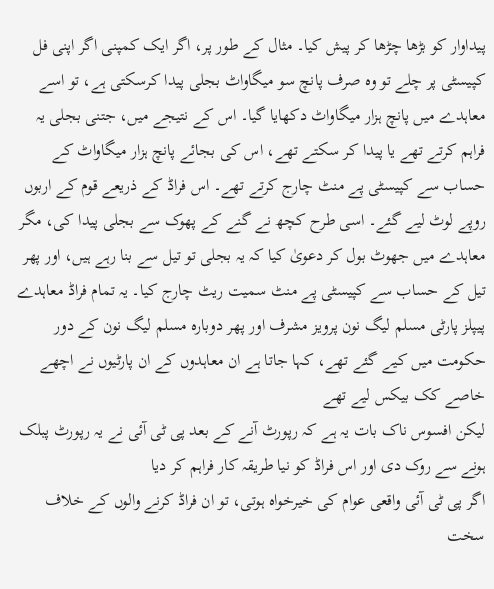پیداوار کو بڑھا چڑھا کر پیش کیا۔ مثال کے طور پر، اگر ایک کمپنی اگر اپنی فل کپیسٹی پر چلے تو وہ صرف پانچ سو میگاواٹ بجلی پیدا کرسکتی ہے، تو اسے معاہدے میں پانچ ہزار میگاواٹ دکھایا گیا۔ اس کے نتیجے میں، جتنی بجلی یہ فراہم کرتے تھے یا پیدا کر سکتے تھے، اس کی بجائے پانچ ہزار میگاواٹ کے حساب سے کپیسٹی پے منٹ چارج کرتے تھے۔ اس فراڈ کے ذریعے قوم کے اربوں روپے لوٹ لیے گئے۔ اسی طرح کچھ نے گنے کے پھوک سے بجلی پیدا کی، مگر معاہدے میں جھوٹ بول کر دعویٰ کیا کہ یہ بجلی تو تیل سے بنا رہے ہیں، اور پھر تیل کے حساب سے کپیسٹی پے منٹ سمیت ریٹ چارج کیا۔ یہ تمام فراڈ معاہدے پیپلز پارٹی مسلم لیگ نون پرویز مشرف اور پھر دوبارہ مسلم لیگ نون کے دور حکومت میں کیے گئے تھے، کہا جاتا ہے ان معاہدوں کے ان پارٹیوں نے اچھے خاصے کک بیکس لیے تھے
لیکن افسوس ناک بات یہ ہے کہ رپورٹ آنے کے بعد پی ٹی آئی نے یہ رپورٹ پبلک ہونے سے روک دی اور اس فراڈ کو نیا طریقہ کار فراہم کر دیا
اگر پی ٹی آئی واقعی عوام کی خیرخواہ ہوتی، تو ان فراڈ کرنے والوں کے خلاف سخت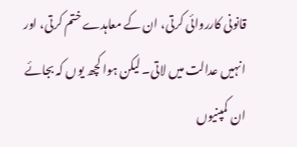قانونی کارروائی کرتی، ان کے معاہدے ختم کرتی، اور انہیں عدالت میں لاتی۔ لیکن ہوا کچھ یوں کہ بجائے ان کمپنیوں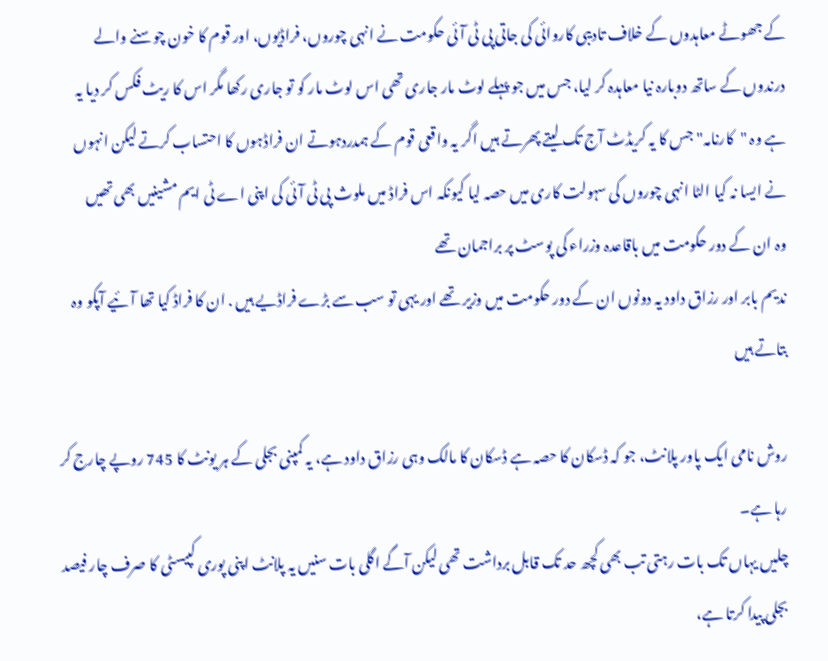کے جھوٹے معاہدوں کے خلاف تادیبی کاروائی کی جاتی پی ٹی آئی حکومت نے انہی چوروں، فراڈیوں، اور قوم کا خون چوسنے والے درندوں کے ساتھ دوبارہ نیا معاہدہ کر لیا، جس میں جو پہلے لوٹ مار جاری تھی اس لوٹ مار کو تو جاری رکھا مگر اس کا ریٹ فکس کر دیا یہ ہے وہ "کارنامہ" جس کا یہ کریڈٹ آج تک لیتے پھرتے ہیں اگر یہ واقعی قوم کے ہمدردہوتے ان فراڈہوں کا احتساب کرتے لیکن انہوں نے ایسا نہ کیا الٹا انہی چوروں کی سہولت کاری میں حصہ لیا کیونکہ اس فراڈ میں ملوث پی ٹی آئی کی اپنی اے ٹی ایم مشینیں بھی تھیں
وہ ان کے دور حکومت میں باقاعدہ وزراء کی پوسٹ پر براجمان تھے
ندیم بابر اور رزاق داود یہ دونوں ان کے دور حکومت میں وزیر تھے اور یہی تو سب سے بڑے فراڈیے ہیں . ان کا فراڈ کیا تھا آئیے آپکو وہ بتاتے ہیں

روش نامی ایک پاور پلانٹ، جو کہ ڈسکان کا حصہ ہے ڈسکان کا مالک وہی رزاق داود ہے، یہ کمپنی بجلی کے ہر یونٹ کا 745 روپے چارج کر رہا ہے۔
چلیں یہاں تک بات رہتی تب بھی کچھ حد تک قابل برداشت تھی لیکن آگے اگلی بات سنیں یہ پلانٹ اپنی پوری کپیسٹی کا صرف چار فیصد بجلی پیدا کرتا ہے،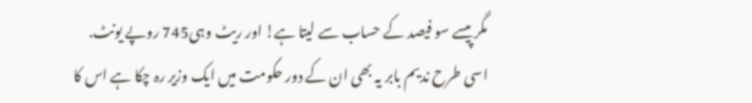مگر پیسے سو فیصد کے حساب سے لیتا ہے! اور ریٹ وہی745 روپے یونٹ.
اسی طرح ندیم بابر یہ بھی ان کے دور حکومت میں ایک وزیر رہ چکا ہے اس کا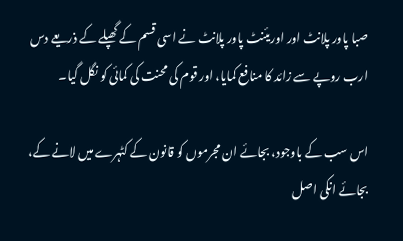صبا پاور پلانٹ اور اوریئنٹ پاور پلانٹ نے اسی قسم کے گھپلے کے ذریعے دس ارب روپے سے زائد کا منافع کمایا، اور قوم کی محنت کی کمائی کو نگل گیا۔

اس سب کے باوجود، بجائے ان مجرموں کو قانون کے کٹہرے میں لانے کے، بجائے انکی اصل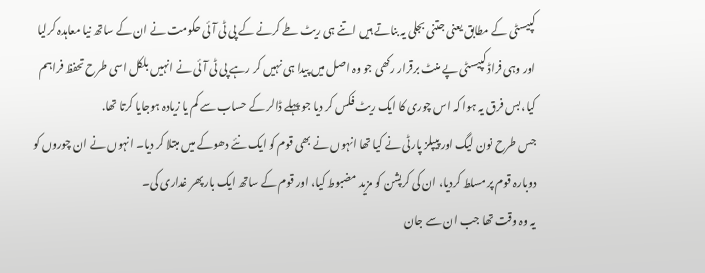کپیسٹی کے مطابق یعنی جتنی بجلی یہ بناتے ہیں اتنے ہی ریٹ طے کرنے کے پی ٹی آئی حکومت نے ان کے ساتھ نیا معاہدہ کرلیا اور وہی فراڈ کپیسٹی پے منٹ برقرار رکھی جو وہ اصل میں پیدا ہی نہیں کر رہے پی ٹی آئی نے انہیں بلکل اسی طرح تحفظ فراہم کیا، بس فرق یہ ہوا کہ اس چوری کا ایک ریٹ فکس کر دیا جو پہلے ڈالر کے حساب سے کم یا زیادہ ہوجایا کرتا تھا.
جس طرح نون لیگ اور پیپلز پارٹی نے کیا تھا انہوں نے بھی قوم کو ایک نئے دھوکے میں مبتلا کر دیا۔ انہوں نے ان چوروں کو دوبارہ قوم پر مسلط کردیا، ان کی کرپشن کو مزید مضبوط کیا، اور قوم کے ساتھ ایک بار پھر غداری کی۔
یہ وہ وقت تھا جب ان سے جان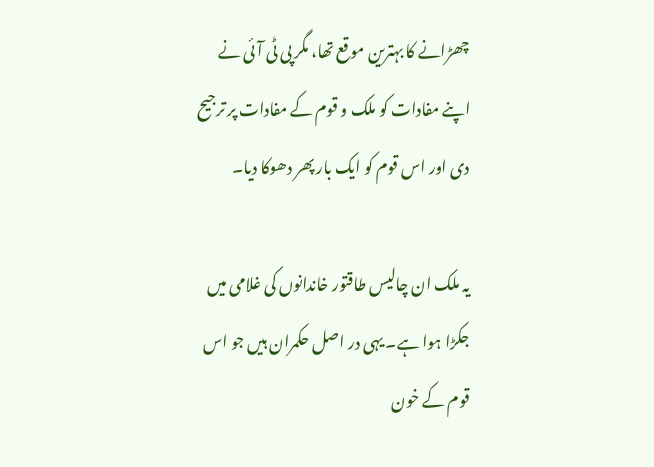چھڑانے کا بہترین موقع تھا، مگر پی ٹی آئی نے اپنے مفادات کو ملک و قوم کے مفادات پر ترجیح دی اور اس قوم کو ایک بار پھر دھوکا دیا۔

یہ ملک ان چالیس طاقتور خاندانوں کی غلامی میں جکڑا ہوا ہے۔ یہی در اصل حکمران ہیں جو اس قوم کے خون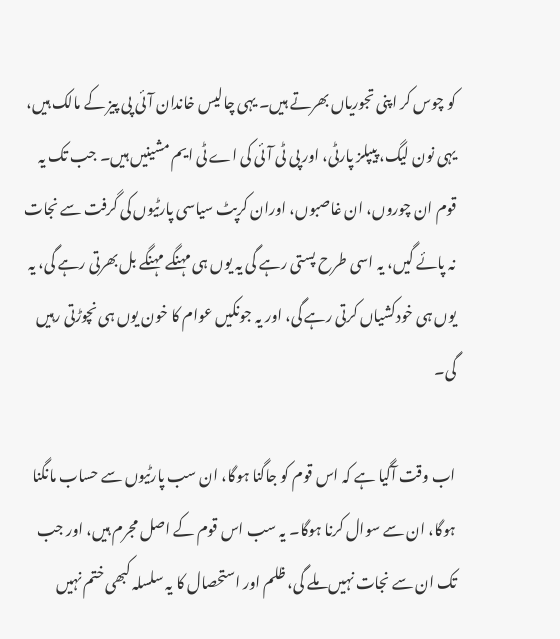کو چوس کر اپنی تجوریاں بھرتے ہیں۔ یہی چالیس خاندان آئی پی پیز کے مالک ہیں، یہی نون لیگ، پیپلز پارٹی، اور پی ٹی آئی کی اے ٹی ایم مشینیں ہیں۔ جب تک یہ قوم ان چوروں، ان غاصبوں، اوران کرپٹ سیاسی پارٹیوں کی گرفت سے نجات نہ پائے گیں، یہ اسی طرح پستی رہے گی یہ یوں ہی مہنگے مہنگے بل بھرتی رہے گی، یہ یوں ہی خودکشیاں کرتی رہے گی، اور یہ جونکیں عوام کا خون یوں ہی نچوڑتی رہیں گی۔

اب وقت آگیا ہے کہ اس قوم کو جاگنا ہوگا، ان سب پارٹیوں سے حساب مانگنا ہوگا، ان سے سوال کرنا ہوگا۔ یہ سب اس قوم کے اصل مجرم ہیں، اور جب تک ان سے نجات نہیں ملے گی، ظلم اور استحصال کا یہ سلسلہ کبھی ختم نہیں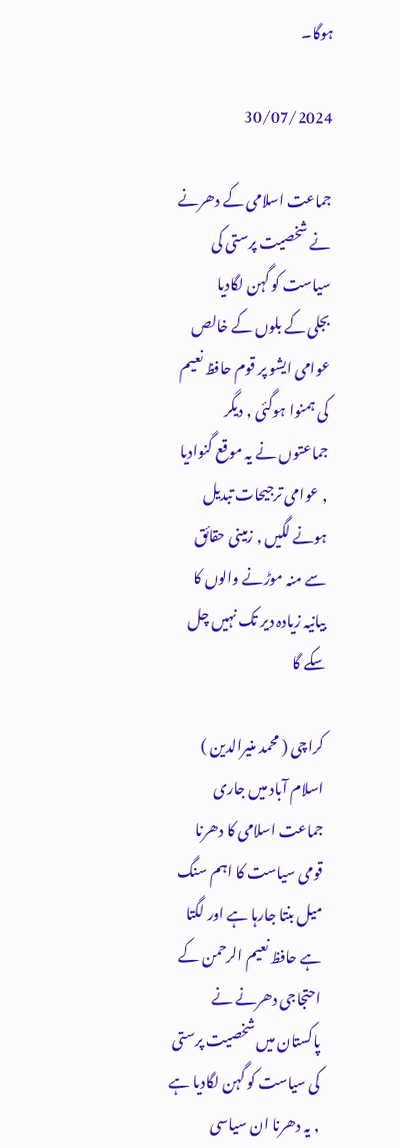ہوگا۔

30/07/2024

جماعت اسلامی کے دھرنے نے شخصیت پرستی کی سیاست کو گہن لگادیا
بجلی کے بلوں کے خالص عوامی ایشو پر قوم حافظ نعیم کی ہمنوا ہوگئی , دیگر جماعتوں نے یہ موقع گنوادیا , عوامی ترجیحات تبدیل ہونے لگیں , زمینی حقائق سے منہ موڑنے والوں کا بیانیہ زیادہ دیر تک نہیں چل سکے گا

کراچی ( محمد منیرالدین ) اسلام آباد میں جاری جماعت اسلامی کا دھرنا قومی سیاست کا اہم سنگ میل بنتا جارہا ہے اور لگتا ہے حافظ نعیم الرحمن کے احتجاجی دھرنے نے پاکستان میں شخصیت پرستی کی سیاست کو گہن لگادیا ہے , یہ دھرنا ان سیاسی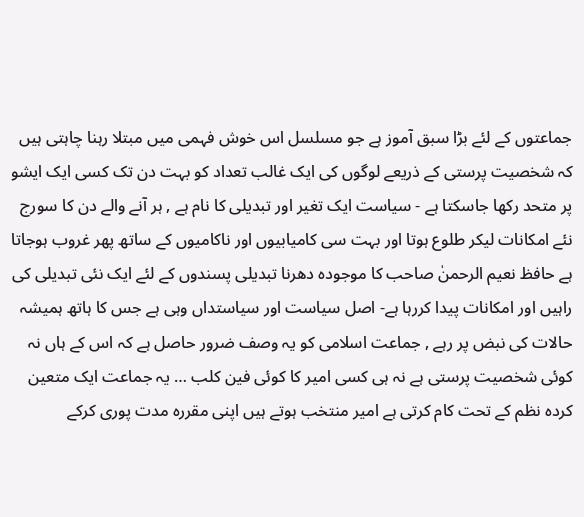جماعتوں کے لئے بڑا سبق آموز ہے جو مسلسل اس خوش فہمی میں مبتلا رہنا چاہتی ہیں کہ شخصیت پرستی کے ذریعے لوگوں کی ایک غالب تعداد کو بہت دن تک کسی ایک ایشو پر متحد رکھا جاسکتا ہے - سیاست ایک تغیر اور تبدیلی کا نام ہے , ہر آنے والے دن کا سورج نئے امکانات لیکر طلوع ہوتا اور بہت سی کامیابیوں اور ناکامیوں کے ساتھ پھر غروب ہوجاتا ہے حافظ نعیم الرحمنٰ صاحب کا موجودہ دھرنا تبدیلی پسندوں کے لئے ایک نئی تبدیلی کی راہیں اور امکانات پیدا کررہا ہے- اصل سیاست اور سیاستداں وہی ہے جس کا ہاتھ ہمیشہ حالات کی نبض پر رہے , جماعت اسلامی کو یہ وصف ضرور حاصل ہے کہ اس کے ہاں نہ کوئی شخصیت پرستی ہے نہ ہی کسی امیر کا کوئی فین کلب … یہ جماعت ایک متعین کردہ نظم کے تحت کام کرتی ہے امیر منتخب ہوتے ہیں اپنی مقررہ مدت پوری کرکے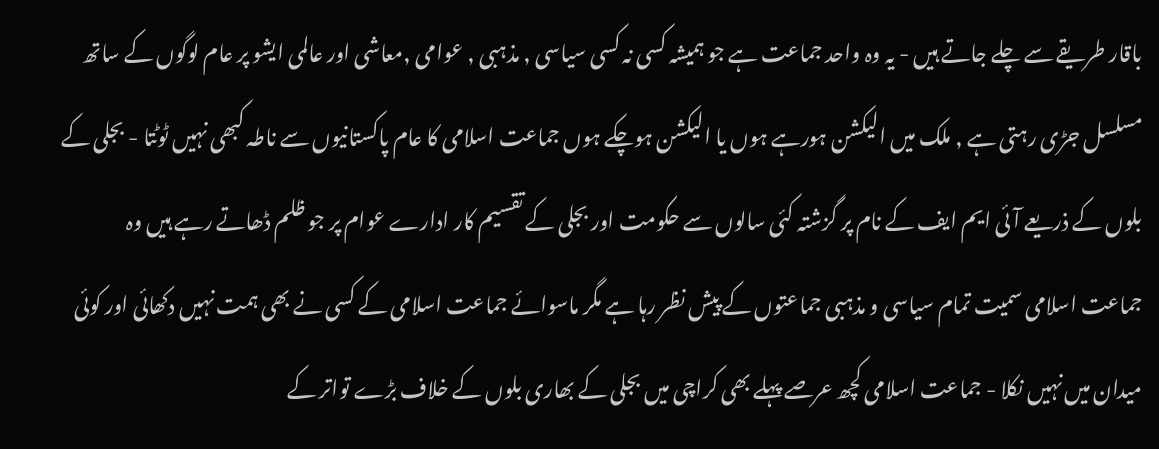باقار طریقے سے چلے جاتے ہیں - یہ وہ واحد جماعت ہے جو ہمیشہ کسی نہ کسی سیاسی , مذہبی , عوامی ,معاشی اور عالمی ایشو پر عام لوگوں کے ساتھ مسلسل جڑی رہتی ہے , ملک میں الیکشن ہورہے ہوں یا الیکشن ہوچکے ہوں جماعت اسلامی کا عام پاکستانیوں سے ناطہ کبھی نہیں ٹوٹتا - بجلی کے بلوں کے ذریعے آئی ایم ایف کے نام پر گزشتہ کئی سالوں سے حکومت اور بجلی کے تقسیم کار ادارے عوام پر جو ظلم ڈھاتے رہے ہیں وہ جماعت اسلامی سمیت تمام سیاسی و مذہبی جماعتوں کے پیش نظر رہا ہے مگر ماسوائے جماعت اسلامی کے کسی نے بھی ہمت نہیں دکھائی اور کوئی میدان میں نہیں نکلا - جماعت اسلامی کچھ عرصے پہلے بھی کراچی میں بجلی کے بھاری بلوں کے خلاف بڑے تواتر کے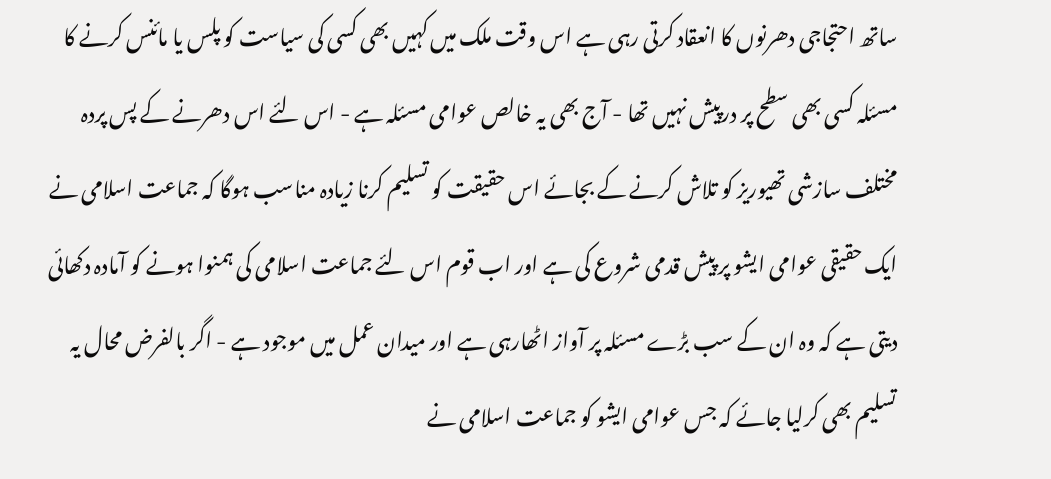ساتھ احتجاجی دھرنوں کا انعقاد کرتی رہی ہے اس وقت ملک میں کہیں بھی کسی کی سیاست کو پلس یا مائنس کرنے کا مسئلہ کسی بھی سطح پر درپیش نہیں تھا - آج بھی یہ خالص عوامی مسئلہ ہے - اس لئے اس دھرنے کے پس پردہ مختلف سازشی تھیوریز کو تلاش کرنے کے بجائے اس حقیقت کو تسلیم کرنا زیادہ مناسب ہوگا کہ جماعت اسلامی نے ایک حقیقی عوامی ایشو پر پیش قدمی شروع کی ہے اور اب قوم اس لئے جماعت اسلامی کی ہمنوا ہونے کو آمادہ دکھائی دیتی ہے کہ وہ ان کے سب بڑے مسئلہ پر آواز اٹھارہی ہے اور میدان عمل میں موجود ہے - اگر بالفرض محال یہ تسلیم بھی کرلیا جائے کہ جس عوامی ایشو کو جماعت اسلامی نے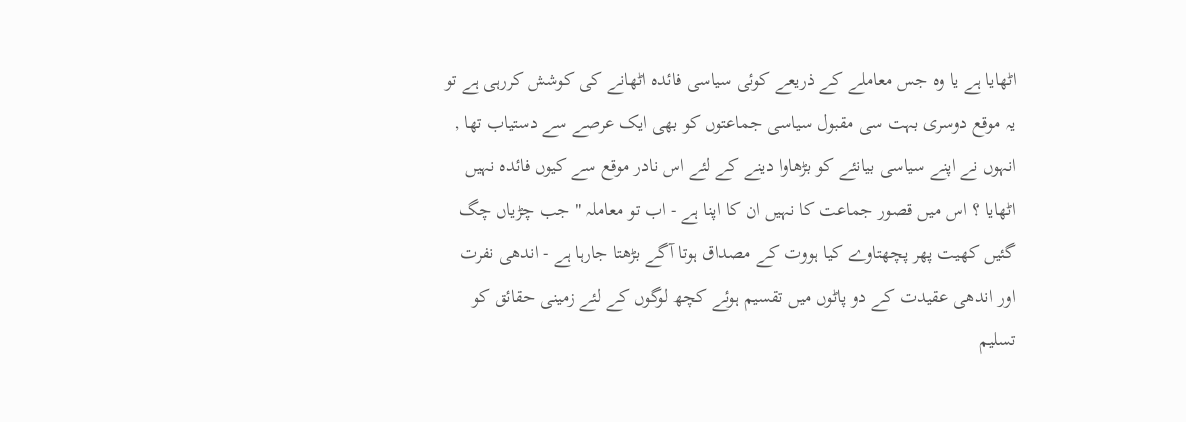اٹھایا ہے یا وہ جس معاملے کے ذریعے کوئی سیاسی فائدہ اٹھانے کی کوشش کررہی ہے تو یہ موقع دوسری بہت سی مقبول سیاسی جماعتوں کو بھی ایک عرصے سے دستیاب تھا , انہوں نے اپنے سیاسی بیانئے کو بڑھاوا دینے کے لئے اس نادر موقع سے کیوں فائدہ نہیں اٹھایا ؟ اس میں قصور جماعت کا نہیں ان کا اپنا ہے - اب تو معاملہ " جب چڑیاں چگ گئیں کھیت پھر پچھتاوے کیا ہووت کے مصداق ہوتا آگے بڑھتا جارہا ہے - اندھی نفرت اور اندھی عقیدت کے دو پاٹوں میں تقسیم ہوئے کچھ لوگوں کے لئے زمینی حقائق کو تسلیم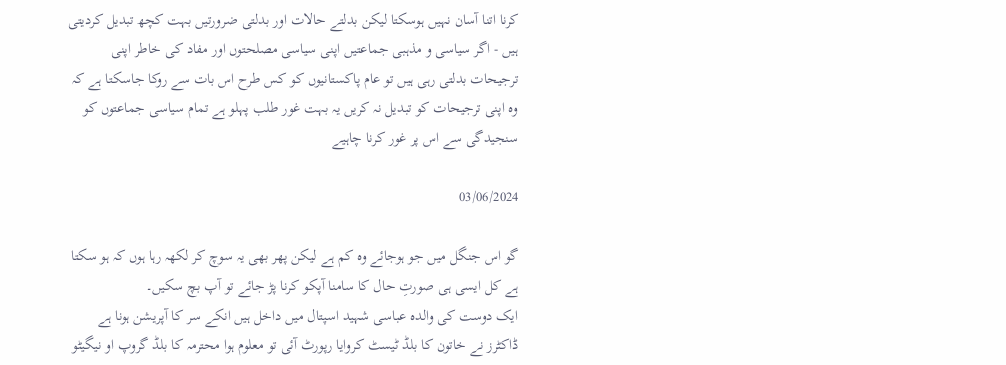کرنا اتنا آسان نہیں ہوسکتا لیکن بدلتے حالات اور بدلتی ضرورتیں بہت کچھ تبدیل کردیتی ہیں - اگر سیاسی و مذہبی جماعتیں اپنی سیاسی مصلحتوں اور مفاد کی خاطر اپنی ترجیحات بدلتی رہی ہیں تو عام پاکستانیوں کو کس طرح اس بات سے روکا جاسکتا ہے کہ وہ اپنی ترجیحات کو تبدیل نہ کریں یہ بہت غور طلب پہلو ہے تمام سیاسی جماعتوں کو سنجیدگی سے اس پر غور کرنا چاہیے

03/06/2024

گو اس جنگل میں جو ہوجائے وہ کم ہے لیکن پھر بھی یہ سوچ کر لکھہ رہا ہوں کہ ہو سکتا ہے کل ایسی ہی صورتِ حال کا سامنا آپکو کرنا پڑ جائے تو آپ بچ سکیں۔
ایک دوست کی والدہ عباسی شہید اسپتال میں داخل ہیں انکے سر کا آپریشن ہونا ہے ڈاکٹرز نے خاتون کا بلڈ ٹیسٹ کروایا رپورٹ آئی تو معلوم ہوا محترمہ کا بلڈ گروپ او نیگیٹو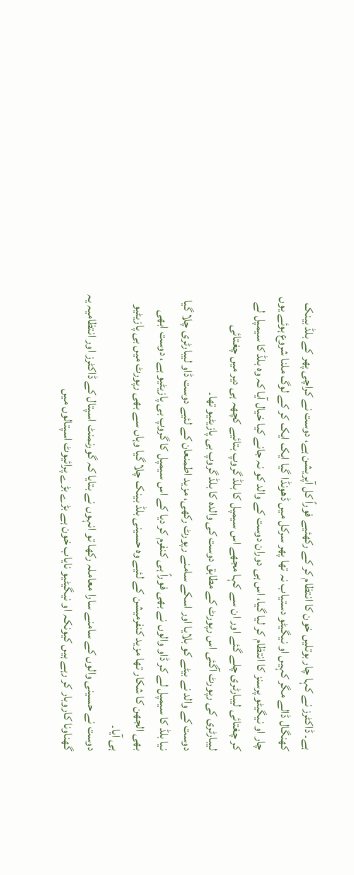ہے۔ ڈاکٹرز نے کہا چار بوتلیں خون کا انتظام کر کے رکھئیے فوراً کل آپریشن ہے، دوست نے کراچی پھر کے بلڈ بینک کھنگال ڈالے مگر کہیں او نیگیٹو دستیاب نہ تھا پھر سرکل میں ڈھونڈا گیا ایک ایک کر کے لوگ ملنا شروع ہوئے یوں چار او نیگیٹو پرسنز کا انتظام کر لیا گیا، اس ہی دوران دوست کے والد کو نہ جانے کیا خیال آیا کہ وہ بلڈ کا سیمپل لے کر چغتائی لیبارٹری چلے گئے اور ان سے کہا مجھے اس سیمپل کا بلڈ گروپ بتائیے کچھہ ہی دیر میں چغتائی لیبارٹری کی رپورٹ آگئی اس رپورٹ کے مطابق دوست کی والدہ کا بلڈ گروپ بی پازیٹیو تھا۔
دوست کے والد نے بیٹے کو بلایا اور اسکے سامنے رپورٹ رکھی، مزید اطمنعان کے لئیے دوست ڈاو لیبارٹری چلا گیا نیا بلڈ کا سیمپل لے کر ڈاو والوں نے بھی فوراً ہی کنفرم کر دیا کے اس سیمپل کا گروپ بی پازیٹیو ہے، دوست ابھی بھی الجھن کا شکار تھا مزید کنفرمیشن کے لئیے وہ حسینی بلڈ بینک چلا گیا وہاں سے بھی رپورٹ میں بی پازیٹیو ہی آیا۔
دوست نے حسینی والوں کے سامنے سارا معاملہ رکھا تو انہوں نے بتایا کہ گورنمنٹ اسپتال کے ڈاکٹرز اور انتظامیہ یہ گھناونا کاروبار کر رہے ہیں کیونکہ او نیگیٹیو نایاب خون ہے بڑے بڑے پرائیوٹ اسپتالوں میں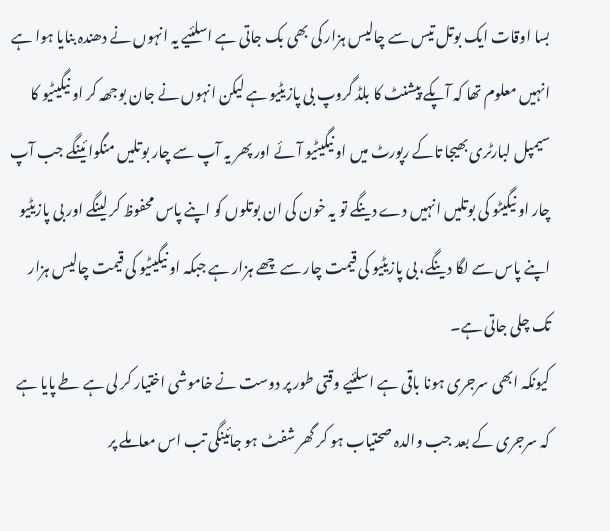بسا اوقات ایک بوتل تیس سے چالیس ہزار کی بھی بک جاتی ہے اسلئیے یہ انہوں نے دھندہ بنایا ہوا ہے انہیں معلوم تھا کہ آپکے پیشنٹ کا بلڈ گروپ بی پازیٹیو ہے لیکن انہوں نے جان بوجھہ کر او نیگیٹیو کا سیمپل لبارٹری بھیجا تاکے رپورٹ میں او نیگیٹیو آئے اور پھر یہ آپ سے چار بوتلیں منگوائینگے جب آپ چار او نیگیٹو کی بوتلیں انہیں دے دینگے تو یہ خون کی ان بوتلوں کو اپنے پاس محفوظ کر لینگے اور بی پازیٹیو اپنے پاس سے لگا دینگے، بی پازیٹیو کی قیمت چار سے چھے ہزار ہے جبکہ او نیگیٹیو کی قیمت چالیس ہزار تک چلی جاتی ہے۔
کیونکہ ابھی سرجری ہونا باقی ہے اسلئیے وقتی طور پر دوست نے خاموشی اختیار کر لی ہے طے پایا ہے کہ سرجری کے بعد جب والدہ صحتیاب ہو کر گھر شفٹ ہو جائینگی تب اس معاملے پر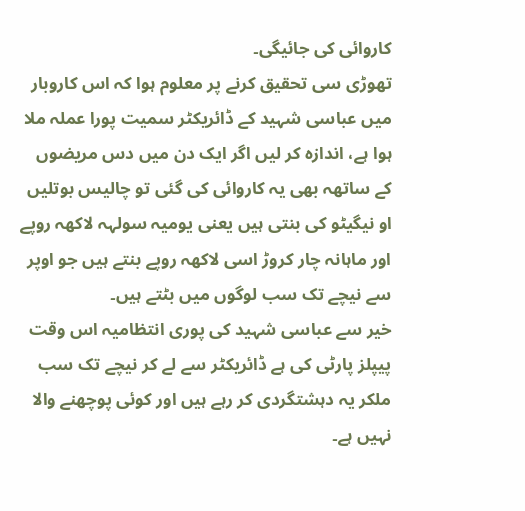کاروائی کی جائیگی۔
تھوڑی سی تحقیق کرنے پر معلوم ہوا کہ اس کاروبار میں عباسی شہید کے ڈائریکٹر سمیت پورا عملہ ملا ہوا ہے، اندازہ کر لیں اگر ایک دن میں دس مریضوں کے ساتھہ بھی یہ کاروائی کی گئی تو چالیس بوتلیں او نیگیٹو کی بنتی ہیں یعنی یومیہ سولہہ لاکھہ روپے اور ماہانہ چار کروڑ اسی لاکھہ روپے بنتے ہیں جو اوپر سے نیچے تک سب لوگوں میں بٹتے ہیں۔
خیر سے عباسی شہید کی پوری انتظامیہ اس وقت پیپلز پارٹی کی ہے ڈائریکٹر سے لے کر نیچے تک سب ملکر یہ دہشتگردی کر رہے ہیں اور کوئی پوچھنے والا نہیں ہے۔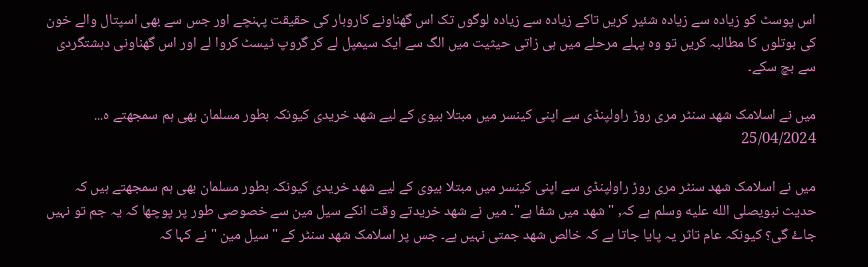اس پوسٹ کو زیادہ سے زیادہ شئیر کریں تاکے زیادہ سے زیادہ لوگوں تک اس گھناونے کاروبار کی حقیقت پہنچے اور جس سے بھی اسپتال والے خون کی بوتلوں کا مطالبہ کریں تو وہ پہلے مرحلے میں ہی زاتی حیثیت میں الگ سے ایک سیمپل لے کر گروپ ٹیسٹ کروا لے اور اس گھناونی دہشتگردی سے بچ سکے۔

میں نے اسلامک شھد سنٹر مری روڑ راولپنڈی سے اپنی کینسر میں مبتلا بیوی کے لیے شھد خریدی کیونکہ بطور مسلمان بھی ہم سمجھتے ہ...
25/04/2024

میں نے اسلامک شھد سنٹر مری روڑ راولپنڈی سے اپنی کینسر میں مبتلا بیوی کے لیے شھد خریدی کیونکہ بطور مسلمان بھی ہم سمجھتے ہیں کہ حدیث نبویصلى الله عليه وسلم ہے کہ, "شھد میں شفا ہے"۔ میں نے شھد خریدتے وقت انکے سیل مین سے خصوصی طور پر پوچھا کہ یہ جم تو نہیں جاۓ گی؟ کیونکہ عام تاثر یہ پایا جاتا ہے کہ خالص شھد جمتی نہیں ہے۔ جس پر اسلامک شھد سنٹر کے " سیل مین " نے کہا کہ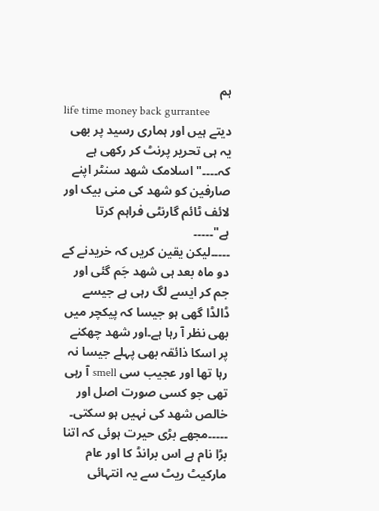ہم
life time money back gurrantee
دیتے ہیں اور ہماری رسید پر بھی یہ ہی تحریر پرنٹ کر رکھی ہے کہ۔۔۔۔"اسلامک شھد سنٹر اپنے صارفین کو شھد کی منی بیک اور لائف ٹائم گارنٹی فراہم کرتا ہے"۔۔۔۔۔
۔۔۔۔۔لیکن یقین کریں کہ خریدنے کے دو ماہ بعد ہی شھد جَم گئی اور جم کر ایسے لگ رہی ہے جیسے ڈالڈا گھی ہو جیسا کہ پیکچر میں بھی نظر آ رہا ہے۔اور شھد چھکنے پر اسکا ذائقہ بھی پہلے جیسا نہ رہا تھا اور عجیب سی smell آ رہی تھی جو کسی صورت اصل اور خالص شھد کی نہیں ہو سکتی۔
۔۔۔۔۔مجھے بڑی حیرت ہوئی کہ اتنا بڑا نام ہے اس برانڈ کا اور عام مارکیٹ ریٹ سے یہ انتہائی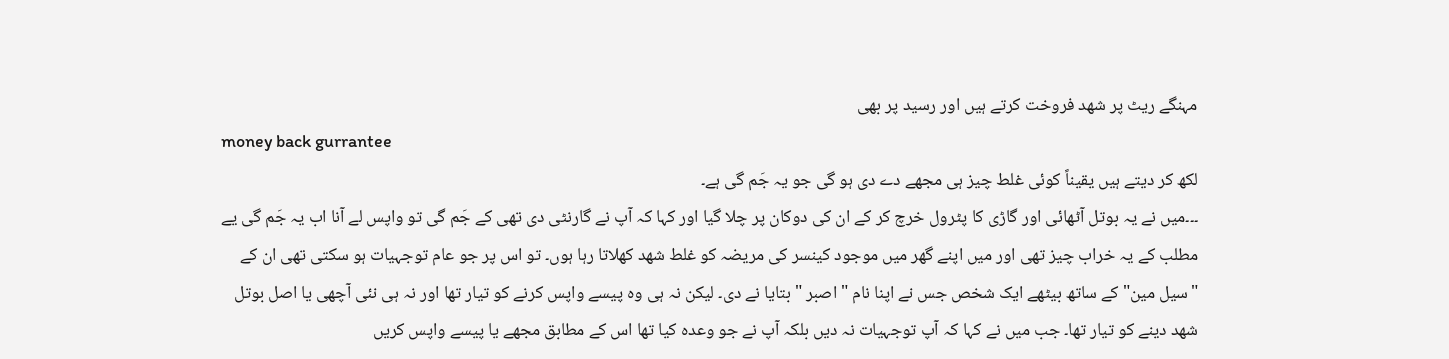مہنگے ریٹ پر شھد فروخت کرتے ہیں اور رسید پر بھی
money back gurrantee
لکھ کر دیتے ہیں یقیناً کوئی غلط چیز ہی مجھے دے دی ہو گی جو یہ جَم گی ہے۔
۔۔۔میں نے یہ بوتل آٹھائی اور گاڑی کا پٹرول خرچ کر کے ان کی دوکان پر چلا گیا اور کہا کہ آپ نے گارنٹی دی تھی کے جَم گی تو واپس لے آنا اب یہ جَم گی یے مطلب کے یہ خراب چیز تھی اور میں اپنے گھر میں موجود کینسر کی مریضہ کو غلط شھد کھلاتا رہا ہوں۔ تو اس پر جو عام توجہیات ہو سکتی تھی ان کے "سیل مین" کے ساتھ بیٹھے ایک شخص جس نے اپنا نام " اصبر " بتایا نے دی۔ لیکن نہ ہی وہ پیسے واپس کرنے کو تیار تھا اور نہ ہی نئی آچھی یا اصل بوتل شھد دینے کو تیار تھا۔ جب میں نے کہا کہ آپ توجہیات نہ دیں بلکہ آپ نے جو وعدہ کیا تھا اس کے مطابق مجھے یا پیسے واپس کریں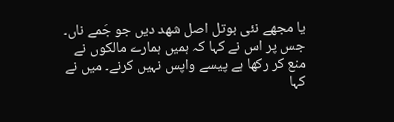یا مجھے نئی بوتل اصل شھد دیں جو جَمے ناں۔ جس پر اس نے کہا کہ ہمیں ہمارے مالکوں نے منع کر رکھا ہے پیسے واپس نہیں کرنے۔ میں نے کہا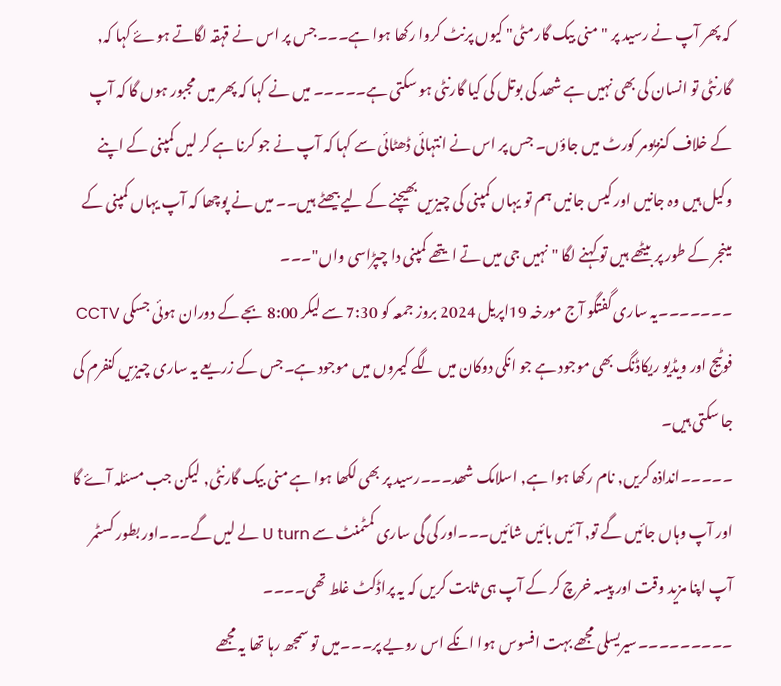کہ پھر آپ نے رسید پر "منی بیک گارمٹی" کیوں پرنٹ کروا رکھا ہوا ہے۔۔۔جس پر اس نے قہقہ لگاتے ہوۓ کہا کہ, گارنٹی تو انسان کی بھی نہیں ہے شھد کی بوتل کی کیا گارنٹی ہو سکتی ہے۔۔۔۔۔ میں نے کہا کہ پھر میں مجبور ہوں گا کہ آپ کے خلاف کنزیومر کورٹ میں جاؤں۔ جس پر اس نے انتہائی ڈھٹائی سے کہا کہ آپ نے جو کرنا ہے کر لیں کمپنی کے اپنے وکیل ہیں وہ جانیں اور کیس جانیں ہم تو یہاں کمپنی کی چیزیں بھیچنے کے لیے بیھٹے ہیں۔۔ میں نے پوچھا کہ آپ یہاں کمپنی کے مینجر کے طور پر بیٹھے ہیں تو کہنے لگا " نہیں جی میں تے ایتھے کمپنی دا چپڑاسی واں"۔۔۔
۔۔۔۔۔۔۔یہ ساری گفتگو آج مورخہ 19اپریل 2024 بروز جمعہ کو 7:30 سے لیکر 8:00 بجے کے دوران ہوئی جسکی CCTV فوٹیج اور ویڈیو ریکاڈنگ بھی موجود ہے جو انکی دوکان میں لگے کیمروں میں موجود ہے۔جس کے زریعے یہ ساری چیزیں کنفرم کی جا سکتی ہیں۔
۔۔۔۔۔انداذہ کریں, نام رکھا ہوا ہے, اسلامک شھد۔۔۔رسید پر بھی لکھا ہوا ہے منی بیک گارنٹی, لیکن جب مسئلہ آۓ گا اور آپ وہاں جائیں گے تو, آئیں بائیں شائیں۔۔۔اور کی گی ساری کمٹمنٹ سے U turn لے لیں گے۔۔۔اور بطور کسٹمر آپ اپنا مزید وقت اور پیسہ خرچ کر کے آپ ہی ثابت کریں کہ یہ پراڈکٹ غلط تھی۔۔۔۔
۔۔۔۔۔۔۔۔۔سیریسلی مجھے بہت افسوس ہوا انکے اس رویے پر۔۔۔میں تو سمجھ رہا تھا یہ مجھے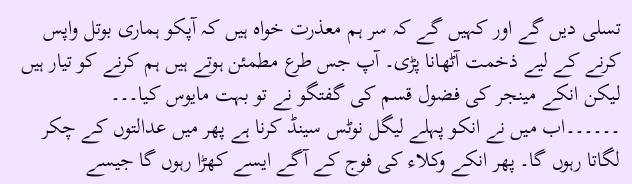تسلی دیں گے اور کہیں گے کہ سر ہم معذرت خواہ ہیں کہ آپکو ہماری بوتل واپس کرنے کے لیے ذخمت آٹھانا پڑی۔ آپ جس طرع مطمئن ہوتے ہیں ہم کرنے کو تیار ہیں لیکن انکے مینجر کی فضول قسم کی گفتگو نے تو بہت مایوس کیا۔۔۔
۔۔۔۔۔۔اب میں نے انکو پہلے لیگل نوٹس سینڈ کرنا ہے پھر میں عدالتوں کے چکر لگاتا رہوں گا۔ پھر انکے وکلاء کی فوج کے آگے ایسے کھڑا رہوں گا جیسے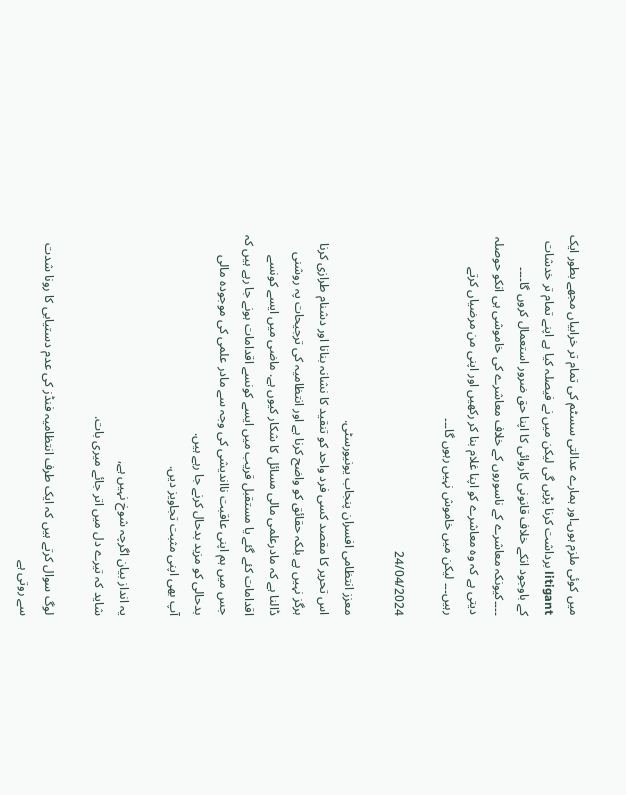میں کوئی ملزم ہوں۔اور ہمارے عدالتی سسٹم کی تمام تر خرابیاں مجھے بطور ایک litigant برداشت کرنا پڑیں گی لیکن میں نے فیصلہ کیا ہے اپنے تمام تر خدشات کے باوجود انکے خلاف قانونی کاروائی کا اپنا حق ضرور استعمال کروں گا۔۔۔۔
۔۔۔۔کیونکہ معاشرے کے ناسوروں کے خلاف معاشرے کی خاموشی ہی انکو حوصلہ دیتی ہے کہ وہ معاشرے کو اپنا غلام بنا کر رکھیں اور اپنی من مرضیاں کرتے رہیں۔۔۔ لیکن میں خاموش نہیں رہوں گا۔۔۔

24/04/2024

معزز انتظامی افسران پنجاب یونیورسٹی.
اس تحریر کا مقصد کسی فرد واحد کو تنقید کا نشانہ بنانا اور دشنام طرازی کرنا ہرگز نہیں ہے بلکہ حقائق کو واضح کرنا ہے اور انتظامیہ کی ترجیحات پہ روشنی ڈالنا ہے کہ مادرعلمی مالی مسائل کا شکار کیوں ہے. ماضی میں ایسے کونسے اقدامات کئے گئے یا مستقبل قریب میں ایسے کونسے اقدامات ہونے جا رہے ہیں کہ جس میں ہم اپنی عاقبت نااندیشی کی وجہ سے مادر علمی کی موجودہ مالی بدحالی کو مزید بدحال کرنے جا رہے ہیں.
آپ بھی اپنی مثبت تجاویز دیں.

یہ انداز بیان اگرچہ شوخ نہیں ہے,
شاید کہ تیرے دل میں اتر جائے میری بات.

لوگ سوال کرتے ہیں کہ ایک طرف انتظامیہ فنڈز کی عدم دستیابی کا رونا شدت سے روتی ہے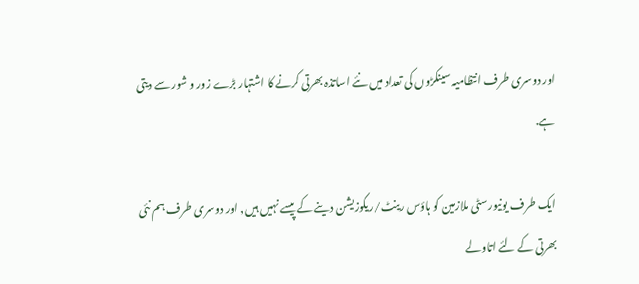اور دوسری طرف انتظامیہ سینکڑوں کی تعداد میں نئے اساتذہ بھرتی کرنے کا اشتہار بڑے زور و شور سے دیتی ہے.

ایک طرف یونیورسٹی ملازمین کو ہاؤس رینٹ/ریکوزیشن دینے کے پیسے نہیں ہیں, اور دوسری طرف ہم نئی بھرتی کے لئے اتاولے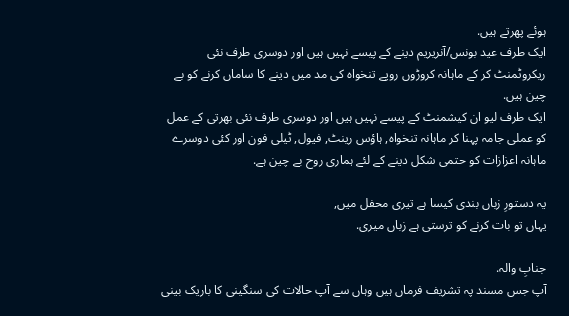ہوئے پھرتے ہیں.
ایک طرف عید بونس/آنریریم دینے کے پیسے نہیں ہیں اور دوسری طرف نئی ریکروٹمنٹ کر کے ماہانہ کروڑوں روپے تنخواہ کی مد میں دینے کا ساماں کرنے کو بے چین ہیں.
ایک طرف لیو ان کیشمنٹ کے پیسے نہیں ہیں اور دوسری طرف نئی بھرتی کے عمل کو عملی جامہ پہنا کر ماہانہ تنخواہ, ہاؤس رینٹ, فیول, ٹیلی فون اور کئی دوسرے ماہانہ اعزازات کو حتمی شکل دینے کے لئے ہماری روح بے چین ہے.

یہ دستورِ زباں بندی کیسا ہے تیری محفل میں,
یہاں تو بات کرنے کو ترستی ہے زباں میری.

جنابِ والہ.
آپ جس مسند پہ تشریف فرماں ہیں وہاں سے آپ حالات کی سنگینی کا باریک بینی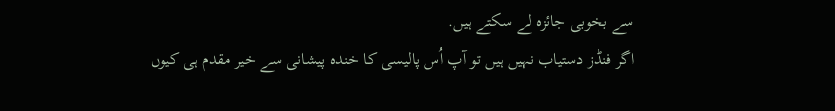سے بخوبی جائزہ لے سکتے ہیں.
اگر فنڈز دستیاب نہیں ہیں تو آپ اُس پالیسی کا خندہ پیشانی سے خیر مقدم ہی کیوں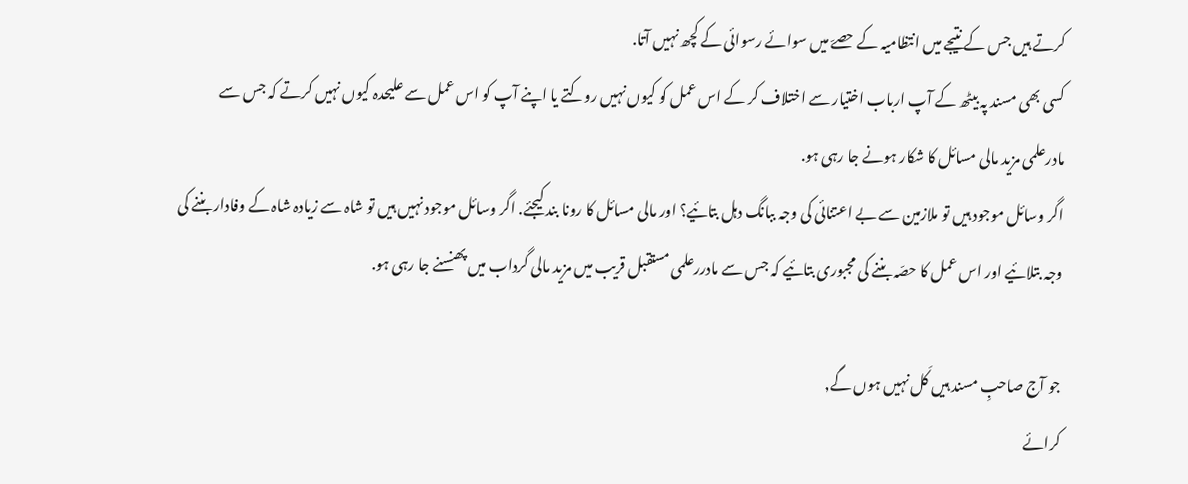کرتے ہیں جس کے نتیجے میں انتظامیہ کے حصےّ میں سوائے رسوائی کے کچھ نہیں آتا.
کسی بھی مسند پہ بیٹھ کے آپ ارباب اختیار سے اختلاف کر کے اس عمل کو کیوں نہیں روکتے یا اپنے آپ کو اس عمل سے علیحدہ کیوں نہیں کرتے کہ جس سے مادرعلمی مزید مالی مسائل کا شکار ہونے جا رہی ہو.
اگر وسائل موجود ہیں تو ملازمین سے بے اعتنائی کی وجہ ببانگ دہل بتائیے؟ اور مالی مسائل کا رونا بند کیجئے. اگر وسائل موجود نہیں ہیں تو شاہ سے زیادہ شاہ کے وفادار بننے کی وجہ بتلائیے اور اس عمل کا حصّہ بننے کی مجبوری بتائیے کہ جس سے مادررعلمی مستقبل قریب میں مزید مالی گرداب میں پھنسنے جا رہی ہو.

جو آج صاحبِ مسند ہیں کَل نہیں ہوں گے,
کرائے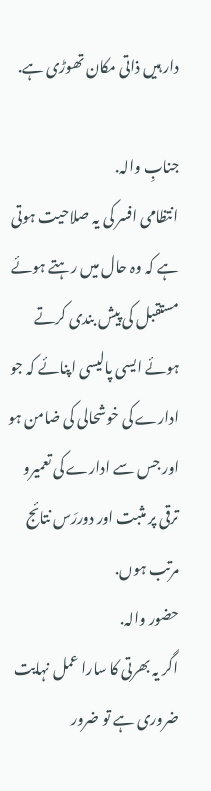دار ہیں ذاتی مکان تھوڑی ہے.

جنابِ والہ.
انتظامی افسر کی یہ صلاحیت ہوتی ہے کہ وہ حال میں رہتے ہوئے مستقبل کی پیش بندی کرتے ہوئے ایسی پالیسی اپنائے کہ جو ادارے کی خوشحالی کی ضامن ہو اور جس سے ادارے کی تعمیرو ترقی پر مثبت اور دوررَس نتائج مرتب ہوں.
حضور والہ.
اگر یہ بھرتی کا سارا عمل نہایت ضروری ہے تو ضرور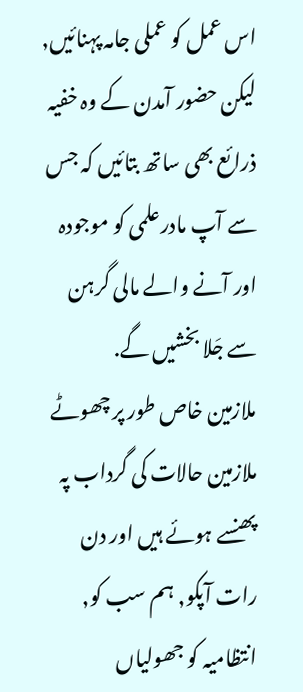اس عمل کو عملی جامہ پہنائیں, لیکن حضور آمدن کے وہ خفیہ ذرائع بھی ساتھ بتائیں کہ جس سے آپ مادرعلمی کو موجودہ اور آنے والے مالی گرہن سے جَلا بخشیں گے.
ملازمین خاص طور پر چھوٹے ملازمین حالات کی گرداب پہ پھنسے ہوئے ہیں اور دن رات آپکو, ہم سب کو, انتظامیہ کو جھولیاں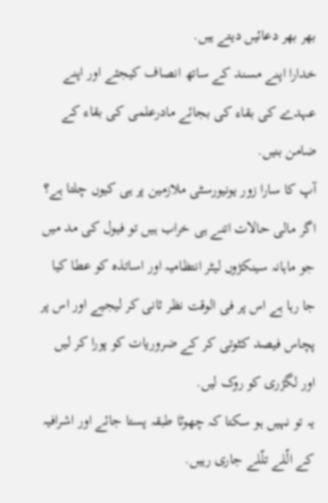بھر بھر دعائیں دیتے ہیں.
خدارا اپنے مسند کے ساتھ انصاف کیجئے اور اپنے عہدے کی بقاء کی بجائے مادرعلمی کی بقاء کے ضامن بنیں.
آپ کا سارا زور یونیورسٹی ملازمین پر ہی کیوں چلتا ہے؟ اگر مالی حالات اتنے ہی خراب ہیں تو فیول کی مد میں جو ماہانہ سینکڑوں لیٹر انتظامیہ اور اساتذہ کو عطا کیا جا رہا ہے اس پر فی الوقت نظر ثانی کر لیجیے اور اس پر پچاس فیصد کٹوتی کر کے ضروریات کو پورا کر لیں اور لگژری کو روک لیں.
یہ تو نہیں ہو سکتا کہ چھوٹا طبقہ پستا جائے اور اشرافیہ کے الّلے تلّلے جاری رہیں.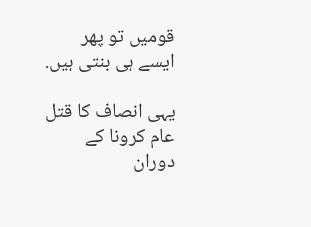قومیں تو پھر ایسے ہی بنتی ہیں.

یہی انصاف کا قتل عام کرونا کے دوران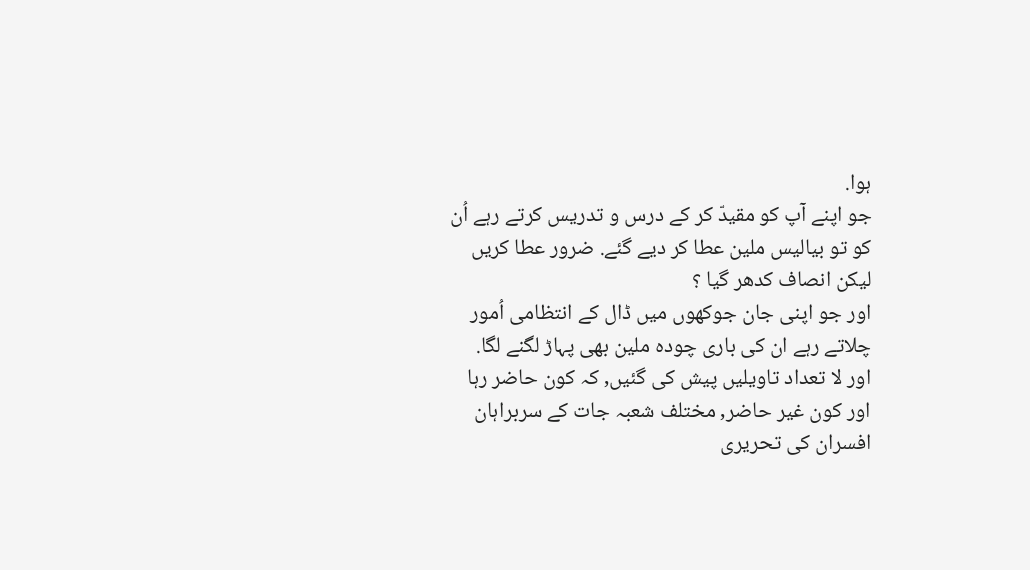ہوا.
جو اپنے آپ کو مقیدّ کر کے درس و تدریس کرتے رہے اُن کو تو بیالیس ملین عطا کر دیے گئے. ضرور عطا کریں لیکن انصاف کدھر گیا ؟
اور جو اپنی جان جوکھوں میں ڈال کے انتظامی اُمور چلاتے رہے ان کی باری چودہ ملین بھی پہاڑ لگنے لگا. اور لا تعداد تاویلیں پیش کی گئیں, کہ کون حاضر رہا اور کون غیر حاضر, مختلف شعبہ جات کے سربراہان افسران کی تحریری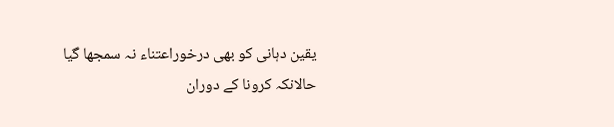یقین دہانی کو بھی درخوراعتناء نہ سمجھا گیا حالانکہ کرونا کے دوران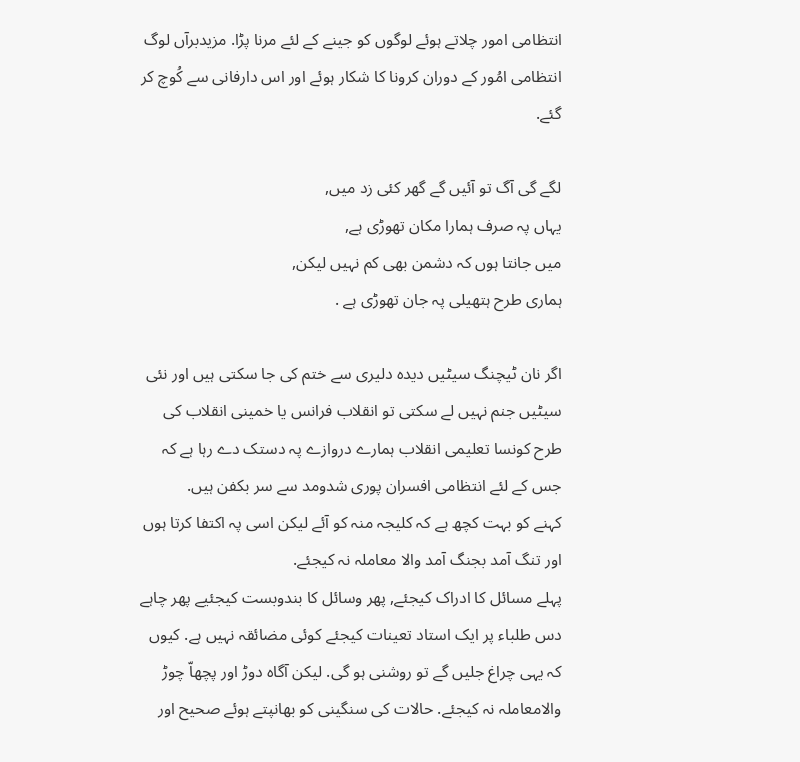انتظامی امور چلاتے ہوئے لوگوں کو جینے کے لئے مرنا پڑا. مزیدبرآں لوگ انتظامی امُور کے دوران کرونا کا شکار ہوئے اور اس دارفانی سے کُوچ کر گئے.

لگے گی آگ تو آئیں گے گھر کئی زد میں,
یہاں پہ صرف ہمارا مکان تھوڑی ہے,
میں جانتا ہوں کہ دشمن بھی کم نہیں لیکن,
ہماری طرح ہتھیلی پہ جان تھوڑی ہے .

اگر نان ٹیچنگ سیٹیں دیدہ دلیری سے ختم کی جا سکتی ہیں اور نئی سیٹیں جنم نہیں لے سکتی تو انقلاب فرانس یا خمینی انقلاب کی طرح کونسا تعلیمی انقلاب ہمارے دروازے پہ دستک دے رہا ہے کہ جس کے لئے انتظامی افسران پوری شدومد سے سر بکفن ہیں.
کہنے کو بہت کچھ ہے کہ کلیجہ منہ کو آئے لیکن اسی پہ اکتفا کرتا ہوں اور تنگ آمد بجنگ آمد والا معاملہ نہ کیجئے.
پہلے مسائل کا ادراک کیجئے, پھر وسائل کا بندوبست کیجئیے پھر چاہے دس طلباء پر ایک استاد تعینات کیجئے کوئی مضائقہ نہیں ہے. کیوں کہ یہی چراغ جلیں گے تو روشنی ہو گی. لیکن آگاہ دوڑ اور پچھاّ چوڑ والامعاملہ نہ کیجئے. حالات کی سنگینی کو بھانپتے ہوئے صحیح اور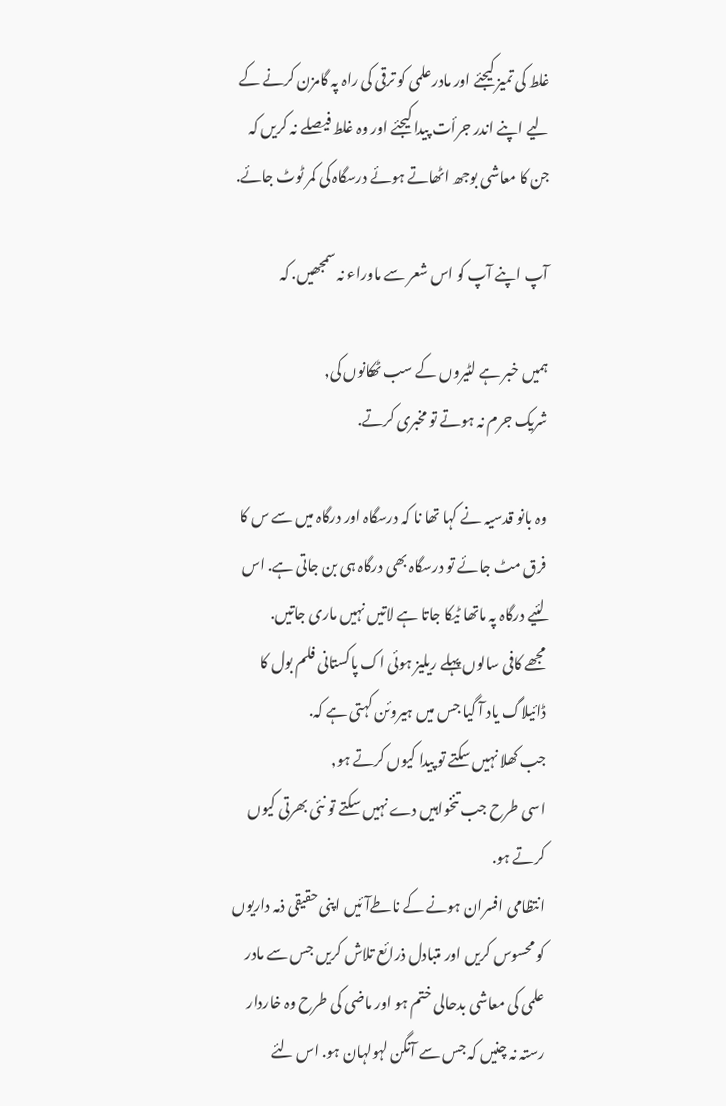غلط کی تمیز کیجئے اور مادرعلمی کو ترقی کی راہ پہ گامزن کرنے کے لیے اپنے اندر جرأت پیدا کیجئے اور وہ غلط فیصلے نہ کریں کہ جن کا معاشی بوجھ اٹھاتے ہوئے درسگاہ کی کمر ٹوٹ جائے.

آپ اپنے آپ کو اس شعر سے ماوراء نہ سمجھیں. کہ

ہمیں خبر ہے لٹیروں کے سب ٹھکانوں کی,
شریک جرم نہ ہوتے تو مخبری کرتے.

وہ بانو قدسیہ نے کہا تھا نا کہ درسگاہ اور درگاہ میں سے س کا فرق مٹ جائے تو درسگاہ بھی درگاہ ہی بن جاتی ہے. اس لئیے درگاہ پہ ماتھا ٹیکا جاتا ہے لاتیں نہیں ماری جاتیں.
مجھے کافی سالوں پہلے ریلیز ہوئی اک پاکستانی فلم بول کا ڈائیلاگ یاد آ گیا جس میں ہیروئن کہتی ہے کہ.
جب کھلا نہیں سکتے تو پیدا کیوں کرتے ہو,
اسی طرح جب تنخواہیں دے نہیں سکتے تو نئی بھرتی کیوں کرتے ہو.
انتظامی افسران ہونے کے ناطےآئیں اپنی حقیقی ذمہ داریوں کو محسوس کریں اور متبادل ذرائع تلاش کریں جس سے مادر علمی کی معاشی بدحالی ختم ہو اور ماضی کی طرح وہ خاردار رستہ نہ چنیں کہ جس سے آنگن لہولہان ہو. اس لئے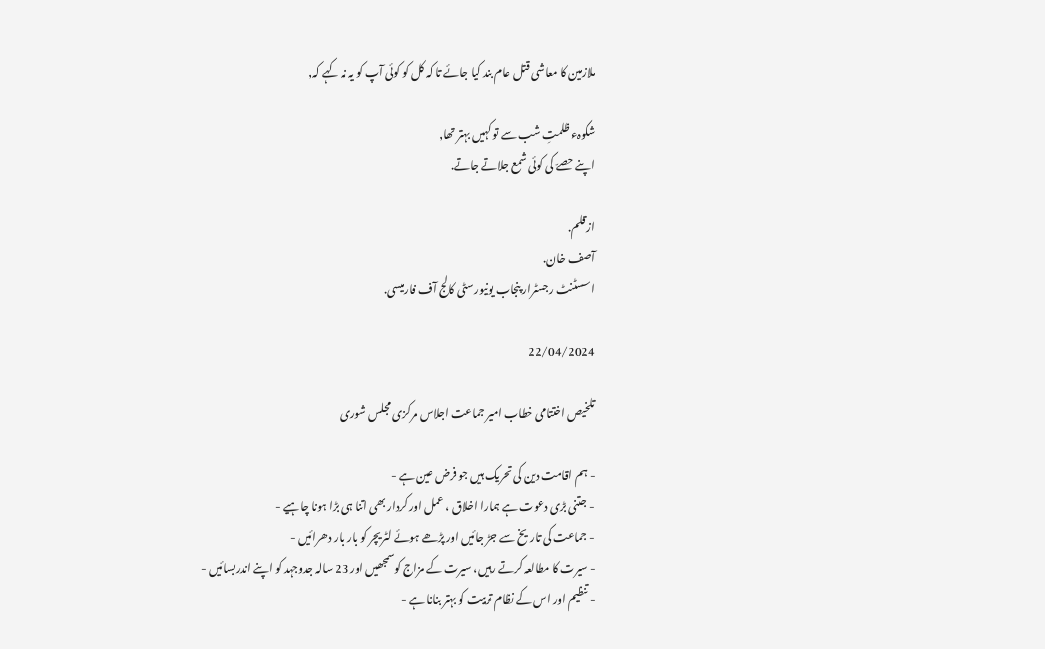ملازمین کا معاشی قتل عام بند کیا جائے تا کہ کل کو کوئی آپ کو یہ نہ کہے کہ,

شکوہء ظلمتِ شب سے تو کہیں بہتر تھا,
اپنے حصےّ کی کوئی شمع جلاتے جاتے.

ازقلم.
آصف خان.
اسسٹنٹ رجسٹرار پنجاب یونیورسٹی کالج آف فارمیسی.

22/04/2024

تلخیص اختتامی خطاب امیر جماعت اجلاس مرکزی مجلس شوری

- ہم اقامت دین کی تحریک ہیں جو فرض عین ہے -
- جتنی بڑی دعوت ہے ہمارا اخلاق ، عمل اور کردار بھی اتنا ہی بڑا ہونا چاہیے -
- جماعت کی تاریخ سے جڑ جائیں اور پڑھے ہوئے لٹریچر کو بار بار دھرائیں -
- سیرت کا مطالعہ کرتے رہیں، سیرت کے مزاج کوسمجھیں اور 23 سالہ جدوجہد کو اپنے اندربسائیں -
- تنظیم اور اس کے نظام تربیت کو بہتر بنانا ہے -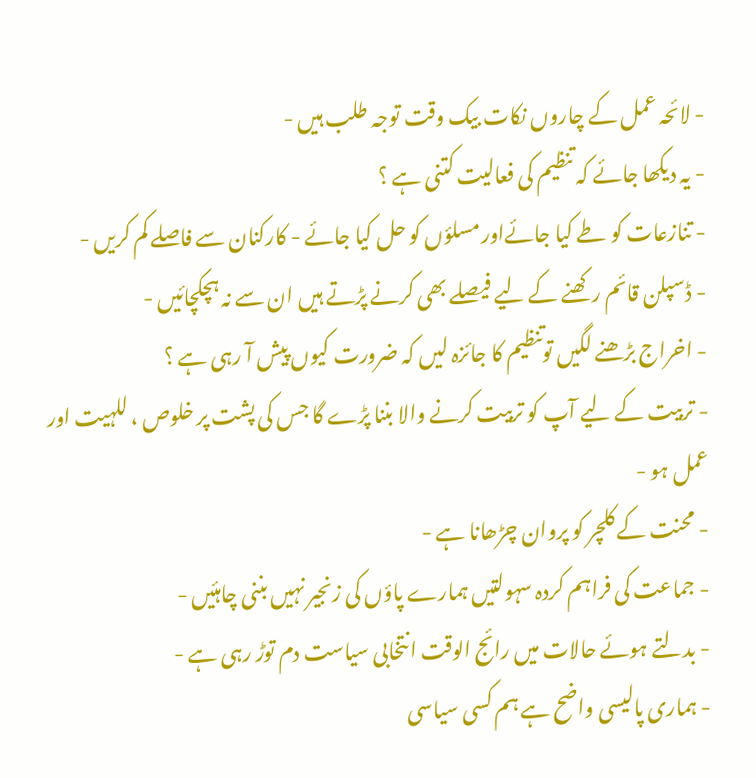- لائحہ عمل کے چاروں نکات بیک وقت توجہ طلب ہیں -
- یہ دیکھا جائے کہ تنظیم کی فعالیت کتنی ہے ؟
- تنازعات کو طے کیا جائےاور مسلؤں کو حل کیا جائے - کارکنان سے فاصلے کم کریں -
- ڈسپلن قائم رکھنے کے لیے فیصلے بھی کرنے پڑتے ہیں ان سے نہ ہچکچائیں -
- اخراج بڑھنے لگیں توتنظیم کا جائزہ لیں کہ ضرورت کیوں پیش آ رہی ہے ؟
- تربیت کے لیے آپ کو تربیت کرنے والا بننا پڑے گا جس کی پشت پر خلوص ، للہیت اور عمل ہو -
- محنت کے کلچر کو پروان چڑھانا ہے -
- جماعت کی فراہم کردہ سہولتیں ہمارے پاؤں کی زنجیر نہیں بننی چاہئیں -
- بدلتے ہوئے حالات میں رائج الوقت انتخابی سیاست دم توڑ رہی ہے -
- ہماری پالیسی واضح ہے ہم کسی سیاسی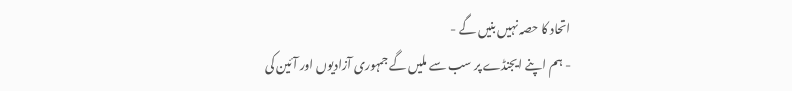اتحاد کا حصہ نہیں بنیں گے -
- ہم اپنے ایجنڈے پر سب سے ملیں گے جمہوری آزادیوں اور آئین کی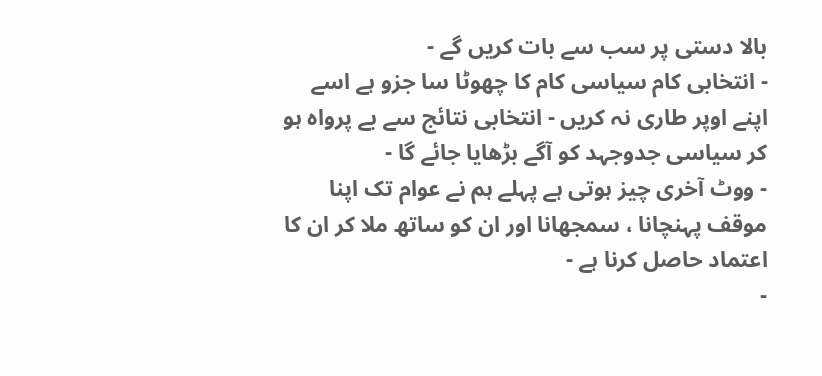بالا دستی پر سب سے بات کریں گے -
- انتخابی کام سیاسی کام کا چھوٹا سا جزو ہے اسے اپنے اوپر طاری نہ کریں - انتخابی نتائج سے بے پرواہ ہو کر سیاسی جدوجہد کو آگے بڑھایا جائے گا -
- ووٹ آخری چیز ہوتی ہے پہلے ہم نے عوام تک اپنا موقف پہنچانا ، سمجھانا اور ان کو ساتھ ملا کر ان کا اعتماد حاصل کرنا ہے -
-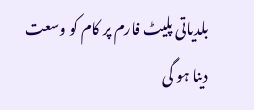بلدیاتی پلیٹ فارم پر کام کو وسعت دینا ہو گی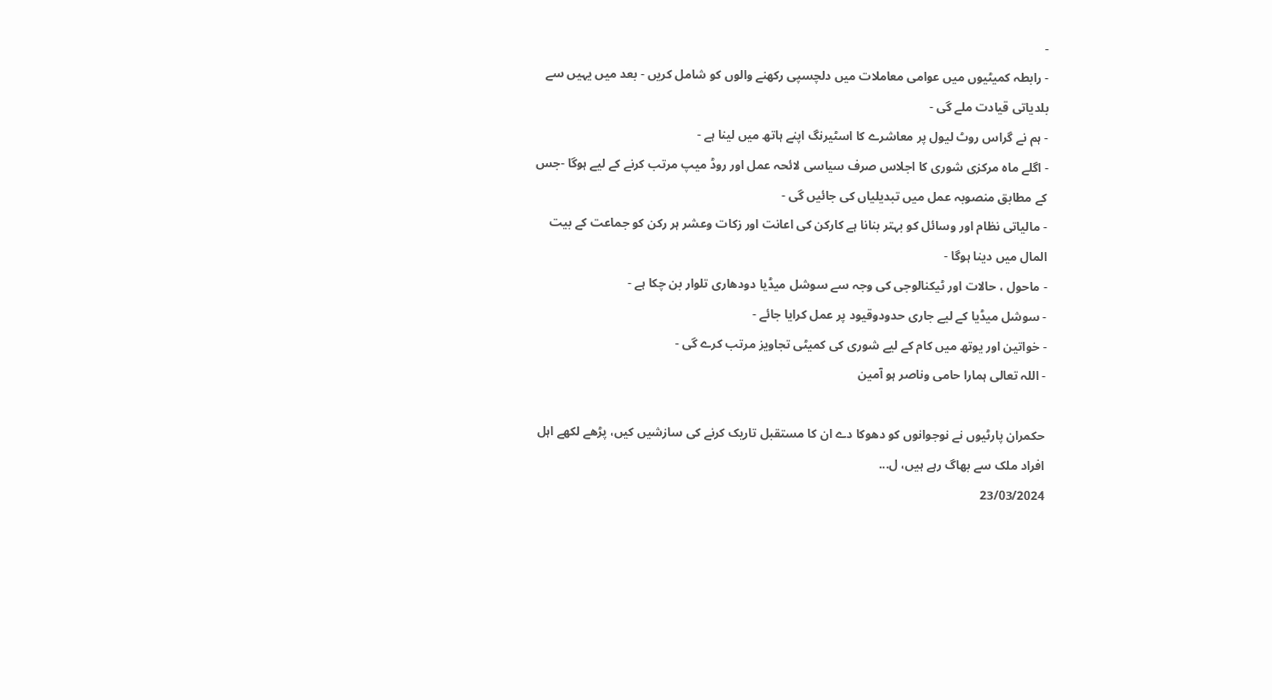-
- رابطہ کمیٹیوں میں عوامی معاملات میں دلچسپی رکھنے والوں کو شامل کریں - بعد میں یہیں سے بلدیاتی قیادت ملے گی -
- ہم نے گراس روٹ لیول پر معاشرے کا اسٹیرنگ اپنے ہاتھ میں لینا ہے -
- اگلے ماہ مرکزی شوری کا اجلاس صرف سیاسی لائحہ عمل اور روڈ میپ مرتب کرنے کے لیے ہوگا -جس کے مطابق منصوبہ عمل میں تبدیلیاں کی جائیں گی -
- مالیاتی نظام اور وسائل کو بہتر بنانا ہے کارکن کی اعانت اور زکات وعشر ہر رکن کو جماعت کے بیت المال میں دینا ہوگا -
- ماحول ، حالات اور ٹیکنالوجی کی وجہ سے سوشل میڈیا دودھاری تلوار بن چکا ہے -
- سوشل میڈیا کے لیے جاری حدودوقیود پر عمل کرایا جائے -
- خواتین اور یوتھ میں کام کے لیے شوری کی کمیٹی تجاویز مرتب کرے گی -
- اللہ تعالی ہمارا حامی وناصر ہو آمین

حکمران پارٹیوں نے نوجوانوں کو دھوکا دے ان کا مستقبل تاریک کرنے کی سازشیں کیں، پڑھے لکھے اہل افراد ملک سے بھاگ رہے ہیں، ل...
23/03/2024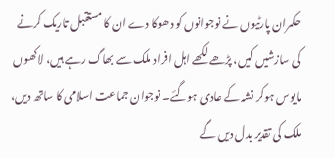حکمران پارٹیوں نے نوجوانوں کو دھوکا دے ان کا مستقبل تاریک کرنے کی سازشیں کیں، پڑھے لکھے اہل افراد ملک سے بھاگ رہے ہیں، لاکھوں مایوس ہوکر نشہ کے عادی ہوگئے۔ نوجوان جماعت اسلامی کا ساتھ دیں، ملک کی تقدیر بدل دیں گے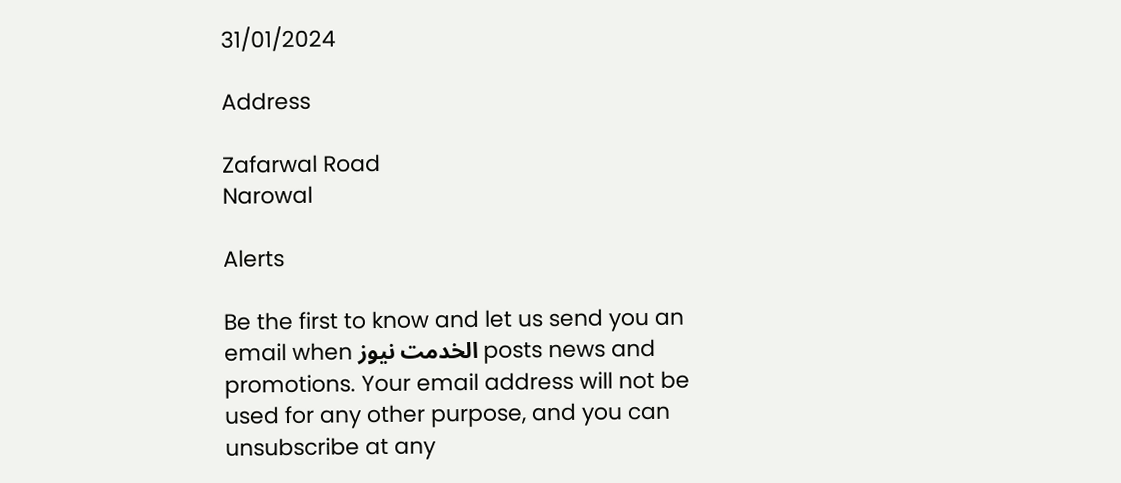31/01/2024

Address

Zafarwal Road
Narowal

Alerts

Be the first to know and let us send you an email when الخدمت نیوز posts news and promotions. Your email address will not be used for any other purpose, and you can unsubscribe at any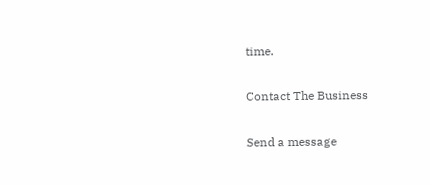time.

Contact The Business

Send a message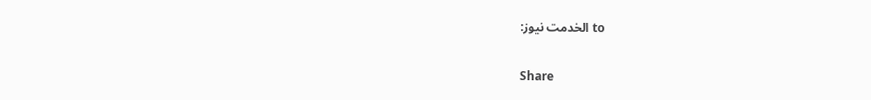to الخدمت نیوز:

Share